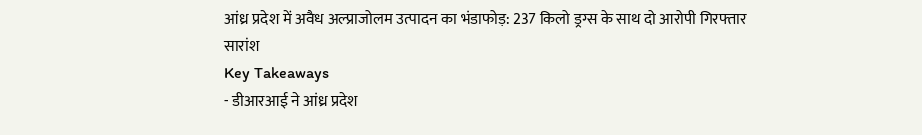आंध्र प्रदेश में अवैध अल्प्राजोलम उत्पादन का भंडाफोड़: 237 किलो ड्रग्स के साथ दो आरोपी गिरफ्तार
सारांश
Key Takeaways
- डीआरआई ने आंध्र प्रदेश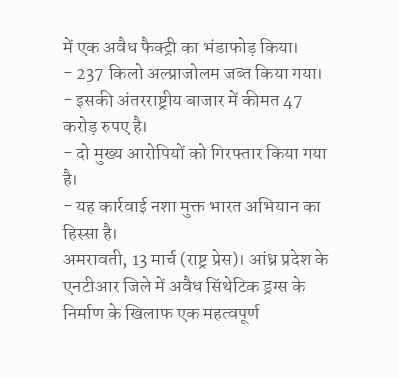में एक अवैध फैक्ट्री का भंडाफोड़ किया।
- 237 किलो अल्प्राजोलम जब्त किया गया।
- इसकी अंतरराष्ट्रीय बाजार में कीमत 47 करोड़ रुपए है।
- दो मुख्य आरोपियों को गिरफ्तार किया गया है।
- यह कार्रवाई नशा मुक्त भारत अभियान का हिस्सा है।
अमरावती, 13 मार्च (राष्ट्र प्रेस)। आंध्र प्रदेश के एनटीआर जिले में अवैध सिंथेटिक ड्रग्स के निर्माण के खिलाफ एक महत्वपूर्ण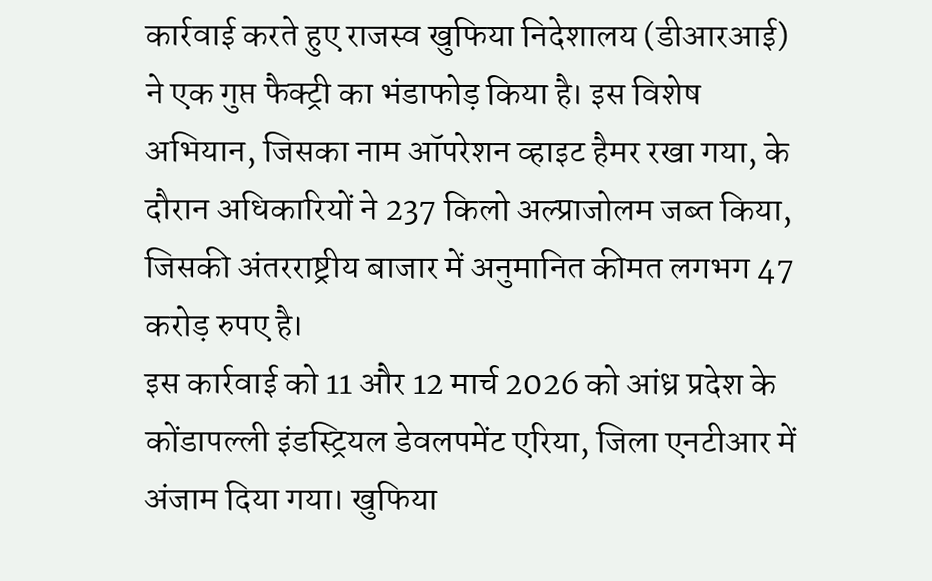कार्रवाई करते हुए राजस्व खुफिया निदेशालय (डीआरआई) ने एक गुप्त फैक्ट्री का भंडाफोड़ किया है। इस विशेष अभियान, जिसका नाम ऑपरेशन व्हाइट हैमर रखा गया, के दौरान अधिकारियों ने 237 किलो अल्प्राजोलम जब्त किया, जिसकी अंतरराष्ट्रीय बाजार में अनुमानित कीमत लगभग 47 करोड़ रुपए है।
इस कार्रवाई को 11 और 12 मार्च 2026 को आंध्र प्रदेश के कोंडापल्ली इंडस्ट्रियल डेवलपमेंट एरिया, जिला एनटीआर में अंजाम दिया गया। खुफिया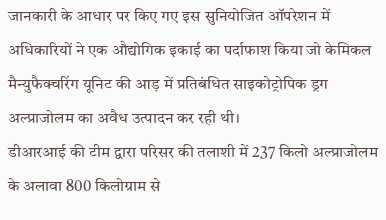जानकारी के आधार पर किए गए इस सुनियोजित ऑपरेशन में अधिकारियों ने एक औद्योगिक इकाई का पर्दाफाश किया जो केमिकल मैन्युफैक्चरिंग यूनिट की आड़ में प्रतिबंधित साइकोट्रोपिक ड्रग अल्प्राजोलम का अवैध उत्पादन कर रही थी।
डीआरआई की टीम द्वारा परिसर की तलाशी में 237 किलो अल्प्राजोलम के अलावा 800 किलोग्राम से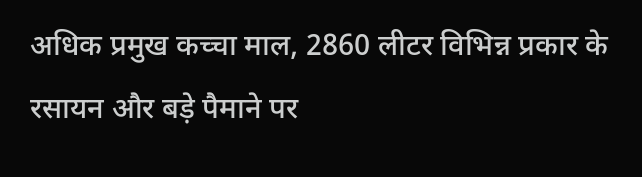अधिक प्रमुख कच्चा माल, 2860 लीटर विभिन्न प्रकार के रसायन और बड़े पैमाने पर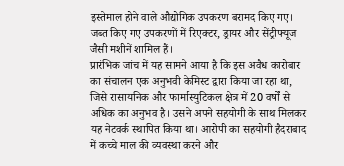इस्तेमाल होने वाले औद्योगिक उपकरण बरामद किए गए। जब्त किए गए उपकरणों में रिएक्टर, ड्रायर और सेंट्रीफ्यूज जैसी मशीनें शामिल हैं।
प्रारंभिक जांच में यह सामने आया है कि इस अवैध कारोबार का संचालन एक अनुभवी केमिस्ट द्वारा किया जा रहा था, जिसे रासायनिक और फार्मास्युटिकल क्षेत्र में 20 वर्षों से अधिक का अनुभव है। उसने अपने सहयोगी के साथ मिलकर यह नेटवर्क स्थापित किया था। आरोपी का सहयोगी हैदराबाद में कच्चे माल की व्यवस्था करने और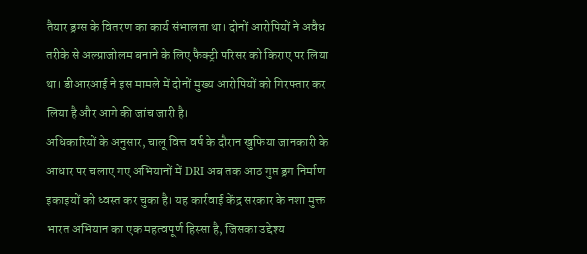तैयार ड्रग्स के वितरण का कार्य संभालता था। दोनों आरोपियों ने अवैध तरीके से अल्प्राजोलम बनाने के लिए फैक्ट्री परिसर को किराए पर लिया था। डीआरआई ने इस मामले में दोनों मुख्य आरोपियों को गिरफ्तार कर लिया है और आगे की जांच जारी है।
अधिकारियों के अनुसार, चालू वित्त वर्ष के दौरान खुफिया जानकारी के आधार पर चलाए गए अभियानों में DRI अब तक आठ गुप्त ड्रग निर्माण इकाइयों को ध्वस्त कर चुका है। यह कार्रवाई केंद्र सरकार के नशा मुक्त भारत अभियान का एक महत्वपूर्ण हिस्सा है, जिसका उद्देश्य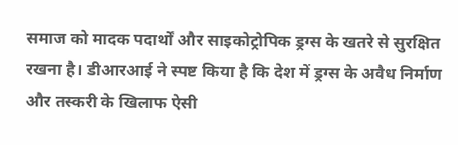समाज को मादक पदार्थों और साइकोट्रोपिक ड्रग्स के खतरे से सुरक्षित रखना है। डीआरआई ने स्पष्ट किया है कि देश में ड्रग्स के अवैध निर्माण और तस्करी के खिलाफ ऐसी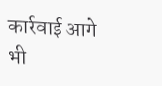कार्रवाई आगे भी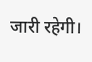जारी रहेगी।